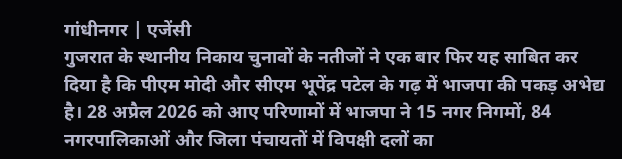गांधीनगर | एजेंसी
गुजरात के स्थानीय निकाय चुनावों के नतीजों ने एक बार फिर यह साबित कर दिया है कि पीएम मोदी और सीएम भूपेंद्र पटेल के गढ़ में भाजपा की पकड़ अभेद्य है। 28 अप्रैल 2026 को आए परिणामों में भाजपा ने 15 नगर निगमों, 84 नगरपालिकाओं और जिला पंचायतों में विपक्षी दलों का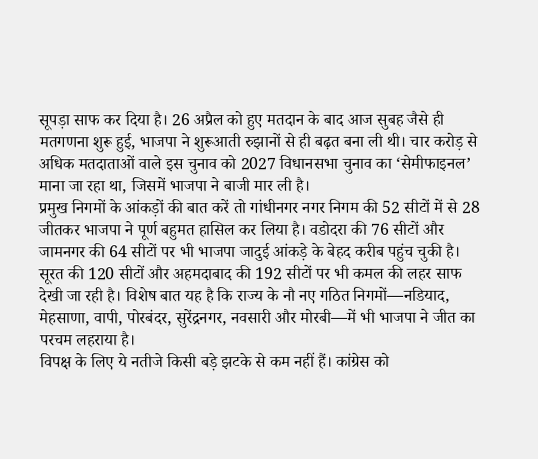सूपड़ा साफ कर दिया है। 26 अप्रैल को हुए मतदान के बाद आज सुबह जैसे ही मतगणना शुरू हुई, भाजपा ने शुरूआती रुझानों से ही बढ़त बना ली थी। चार करोड़ से अधिक मतदाताओं वाले इस चुनाव को 2027 विधानसभा चुनाव का ‘सेमीफाइनल’ माना जा रहा था, जिसमें भाजपा ने बाजी मार ली है।
प्रमुख निगमों के आंकड़ों की बात करें तो गांधीनगर नगर निगम की 52 सीटों में से 28 जीतकर भाजपा ने पूर्ण बहुमत हासिल कर लिया है। वडोदरा की 76 सीटों और जामनगर की 64 सीटों पर भी भाजपा जादुई आंकड़े के बेहद करीब पहुंच चुकी है। सूरत की 120 सीटों और अहमदाबाद की 192 सीटों पर भी कमल की लहर साफ देखी जा रही है। विशेष बात यह है कि राज्य के नौ नए गठित निगमों—नडियाद, मेहसाणा, वापी, पोरबंदर, सुरेंद्रनगर, नवसारी और मोरबी—में भी भाजपा ने जीत का परचम लहराया है।
विपक्ष के लिए ये नतीजे किसी बड़े झटके से कम नहीं हैं। कांग्रेस को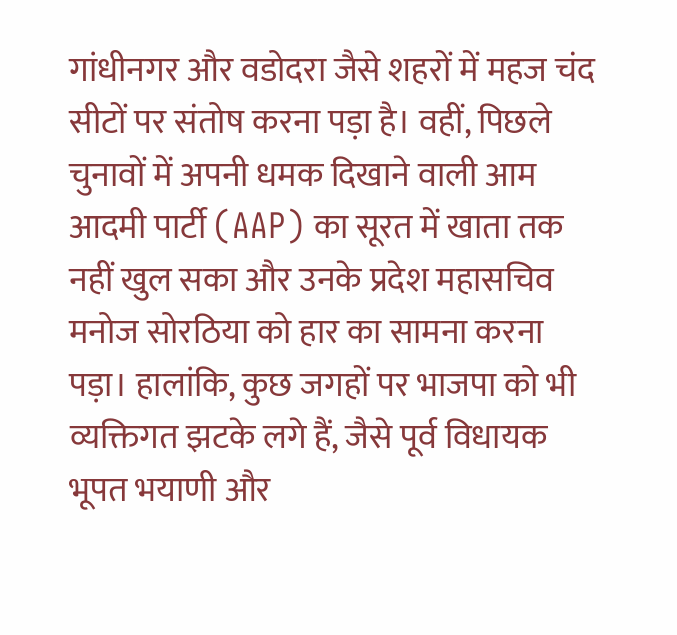गांधीनगर और वडोदरा जैसे शहरों में महज चंद सीटों पर संतोष करना पड़ा है। वहीं, पिछले चुनावों में अपनी धमक दिखाने वाली आम आदमी पार्टी (AAP) का सूरत में खाता तक नहीं खुल सका और उनके प्रदेश महासचिव मनोज सोरठिया को हार का सामना करना पड़ा। हालांकि, कुछ जगहों पर भाजपा को भी व्यक्तिगत झटके लगे हैं, जैसे पूर्व विधायक भूपत भयाणी और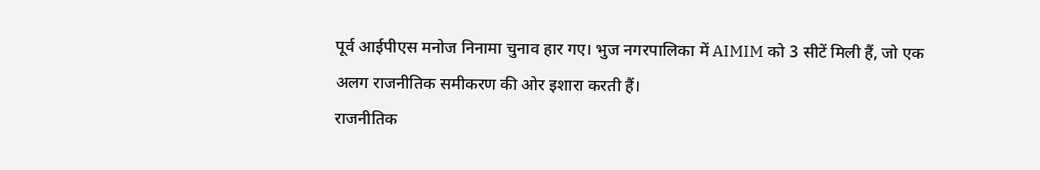पूर्व आईपीएस मनोज निनामा चुनाव हार गए। भुज नगरपालिका में AIMIM को 3 सीटें मिली हैं, जो एक अलग राजनीतिक समीकरण की ओर इशारा करती हैं।
राजनीतिक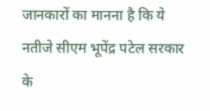जानकारों का मानना है कि ये नतीजे सीएम भूपेंद्र पटेल सरकार के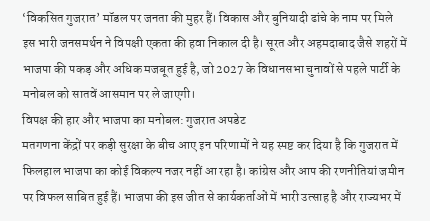‘विकसित गुजरात’ मॉडल पर जनता की मुहर हैं। विकास और बुनियादी ढांचे के नाम पर मिले इस भारी जनसमर्थन ने विपक्षी एकता की हवा निकाल दी है। सूरत और अहमदाबाद जैसे शहरों में भाजपा की पकड़ और अधिक मजबूत हुई है, जो 2027 के विधानसभा चुनावों से पहले पार्टी के मनोबल को सातवें आसमान पर ले जाएगी।
विपक्ष की हार और भाजपा का मनोबल: गुजरात अपडेट
मतगणना केंद्रों पर कड़ी सुरक्षा के बीच आए इन परिणामों ने यह स्पष्ट कर दिया है कि गुजरात में फिलहाल भाजपा का कोई विकल्प नजर नहीं आ रहा है। कांग्रेस और आप की रणनीतियां जमीन पर विफल साबित हुई हैं। भाजपा की इस जीत से कार्यकर्ताओं में भारी उत्साह है और राज्यभर में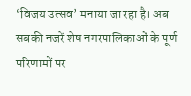‘विजय उत्सव’ मनाया जा रहा है। अब सबकी नजरें शेष नगरपालिकाओं के पूर्ण परिणामों पर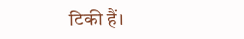टिकी हैं।